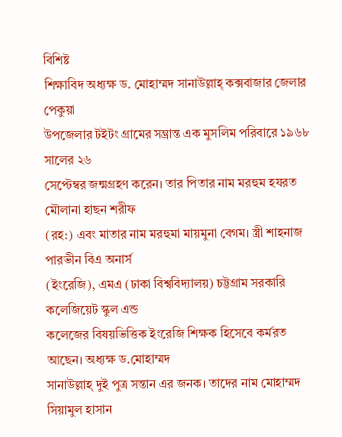বিশিষ্ট
শিক্ষাবিদ অধ্যক্ষ ড. মোহাম্মদ সানাউল্লাহ্ কক্সবাজার জেলার পেকুয়া
উপজেলার টইটং গ্রামের সম্ভ্রান্ত এক মুসলিম পরিবারে ১৯৬৮ সালের ২৬
সেপ্টেম্বর জন্মগ্রহণ করেন। তার পিতার নাম মরহুম হযরত মৌলানা হাছন শরীফ
(রহ:) এবং মাতার নাম মরহুমা মায়মুনা বেগম। স্ত্রী শাহনাজ পারভীন বিএ অনার্স
(ইংরেজি), এমএ (ঢাকা বিশ্ববিদ্যালয়) চট্টগ্রাম সরকারি কলেজিয়েট স্কুল এন্ড
কলেজের বিষয়ভিত্তিক ইংরেজি শিক্ষক হিসেবে কর্মরত আছেন। অধ্যক্ষ ড.মোহাম্মদ
সানাউল্লাহ্ দুই পুত্র সন্তান এর জনক। তাদের নাম মোহাম্মদ সিয়ামুল হাসান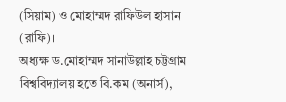(সিয়াম) ও মোহাম্মদ রাফিউল হাসান (রাফি)।
অধ্যক্ষ ড.মোহাম্মদ সানাউল্লাহ চট্টগ্রাম বিশ্ববিদ্যালয় হতে বি.কম (অনার্স),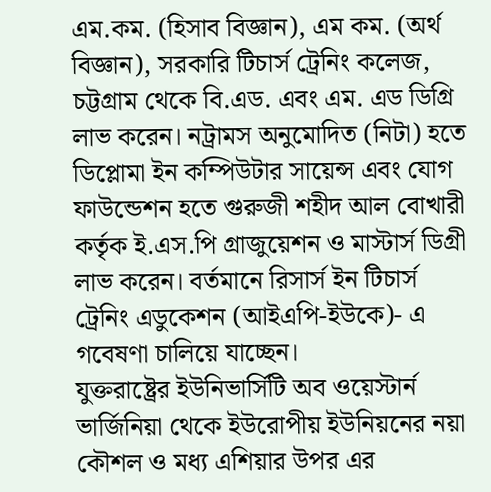এম.কম. (হিসাব বিজ্ঞান), এম কম. (অর্থ বিজ্ঞান), সরকারি টিচার্স ট্রেনিং কলেজ, চট্টগ্রাম থেকে বি.এড. এবং এম. এড ডিগ্রি লাভ করেন। নট্রামস অনুমোদিত (নিটা) হতে ডিপ্লোমা ইন কম্পিউটার সায়েন্স এবং যোগ ফাউন্ডেশন হতে গুরুজী শহীদ আল বোখারী কর্তৃক ই.এস.পি গ্রাজুয়েশন ও মাস্টার্স ডিগ্রী লাভ করেন। বর্তমানে রিসার্স ইন টিচার্স ট্রেনিং এডুকেশন (আইএপি-ইউকে)- এ গবেষণা চালিয়ে যাচ্ছেন।
যুক্তরাষ্ট্রের ইউনিভার্সিটি অব ওয়েস্টার্ন ভার্জিনিয়া থেকে ইউরোপীয় ইউনিয়নের নয়া কৌশল ও মধ্য এশিয়ার উপর এর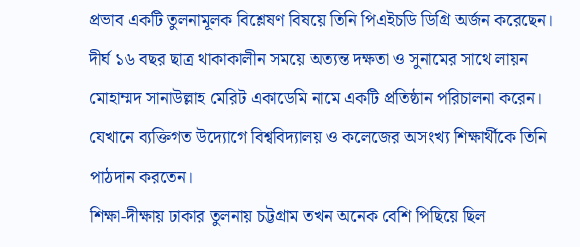প্রভাব একটি তুলনামূলক বিশ্লেষণ বিষয়ে তিনি পিএইচডি ডিগ্রি অর্জন করেছেন। দীর্ঘ ১৬ বছর ছাত্র থাকাকালীন সময়ে অত্যন্ত দক্ষতা ও সুনামের সাথে লায়ন মোহাম্মদ সানাউল্লাহ মেরিট একাডেমি নামে একটি প্রতিষ্ঠান পরিচালনা করেন। যেখানে ব্যক্তিগত উদ্যোগে বিশ্ববিদ্যালয় ও কলেজের অসংখ্য শিক্ষার্থীকে তিনি পাঠদান করতেন।
শিক্ষা-দীক্ষায় ঢাকার তুলনায় চট্টগ্রাম তখন অনেক বেশি পিছিয়ে ছিল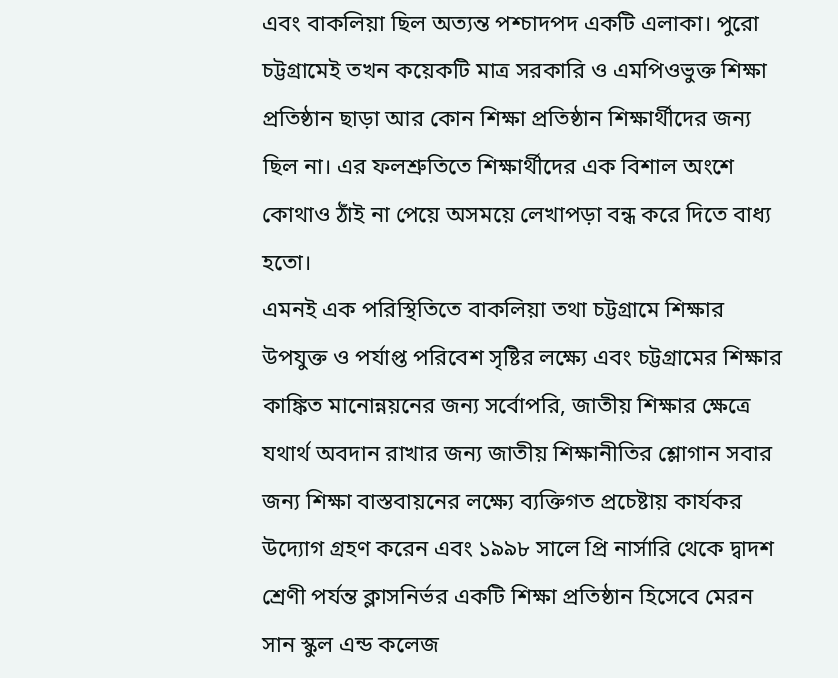এবং বাকলিয়া ছিল অত্যন্ত পশ্চাদপদ একটি এলাকা। পুরো চট্টগ্রামেই তখন কয়েকটি মাত্র সরকারি ও এমপিওভুক্ত শিক্ষা প্রতিষ্ঠান ছাড়া আর কোন শিক্ষা প্রতিষ্ঠান শিক্ষার্থীদের জন্য ছিল না। এর ফলশ্রুতিতে শিক্ষার্থীদের এক বিশাল অংশে কোথাও ঠাঁই না পেয়ে অসময়ে লেখাপড়া বন্ধ করে দিতে বাধ্য হতো।
এমনই এক পরিস্থিতিতে বাকলিয়া তথা চট্টগ্রামে শিক্ষার উপযুক্ত ও পর্যাপ্ত পরিবেশ সৃষ্টির লক্ষ্যে এবং চট্টগ্রামের শিক্ষার কাঙ্কিত মানোন্নয়নের জন্য সর্বোপরি, জাতীয় শিক্ষার ক্ষেত্রে যথার্থ অবদান রাখার জন্য জাতীয় শিক্ষানীতির শ্লোগান সবার জন্য শিক্ষা বাস্তবায়নের লক্ষ্যে ব্যক্তিগত প্রচেষ্টায় কার্যকর উদ্যোগ গ্রহণ করেন এবং ১৯৯৮ সালে প্রি নার্সারি থেকে দ্বাদশ শ্রেণী পর্যন্ত ক্লাসনির্ভর একটি শিক্ষা প্রতিষ্ঠান হিসেবে মেরন সান স্কুল এন্ড কলেজ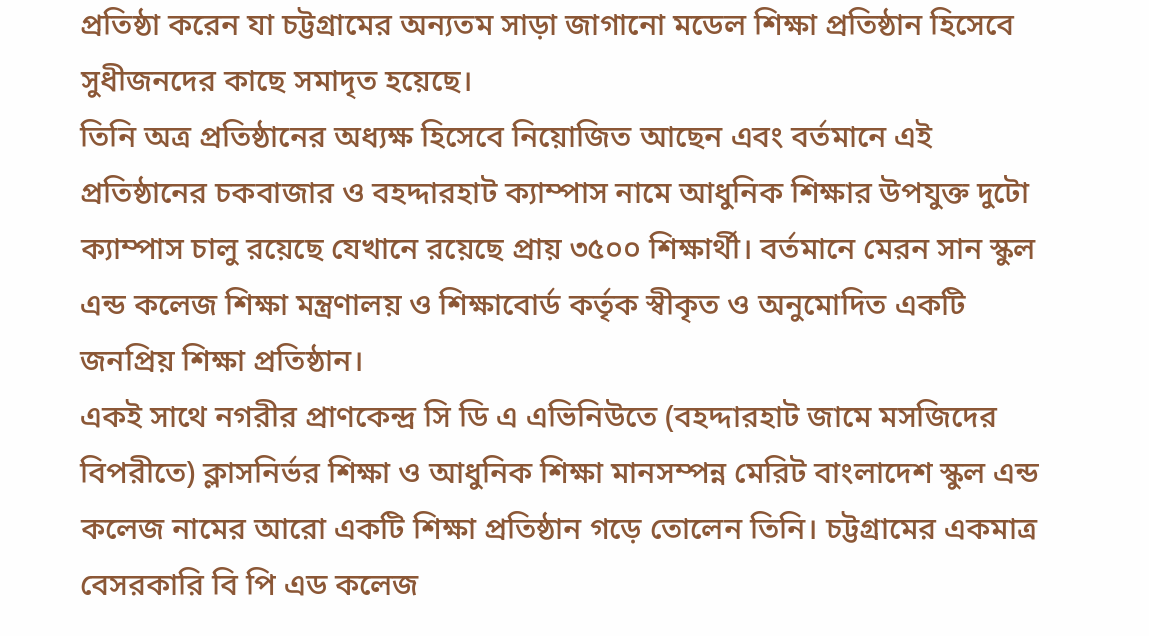প্রতিষ্ঠা করেন যা চট্টগ্রামের অন্যতম সাড়া জাগানো মডেল শিক্ষা প্রতিষ্ঠান হিসেবে সুধীজনদের কাছে সমাদৃত হয়েছে।
তিনি অত্র প্রতিষ্ঠানের অধ্যক্ষ হিসেবে নিয়োজিত আছেন এবং বর্তমানে এই প্রতিষ্ঠানের চকবাজার ও বহদ্দারহাট ক্যাম্পাস নামে আধুনিক শিক্ষার উপযুক্ত দুটো ক্যাম্পাস চালু রয়েছে যেখানে রয়েছে প্রায় ৩৫০০ শিক্ষার্থী। বর্তমানে মেরন সান স্কুল এন্ড কলেজ শিক্ষা মন্ত্রণালয় ও শিক্ষাবোর্ড কর্তৃক স্বীকৃত ও অনুমোদিত একটি জনপ্রিয় শিক্ষা প্রতিষ্ঠান।
একই সাথে নগরীর প্রাণকেন্দ্র সি ডি এ এভিনিউতে (বহদ্দারহাট জামে মসজিদের বিপরীতে) ক্লাসনির্ভর শিক্ষা ও আধুনিক শিক্ষা মানসম্পন্ন মেরিট বাংলাদেশ স্কুল এন্ড কলেজ নামের আরো একটি শিক্ষা প্রতিষ্ঠান গড়ে তোলেন তিনি। চট্টগ্রামের একমাত্র বেসরকারি বি পি এড কলেজ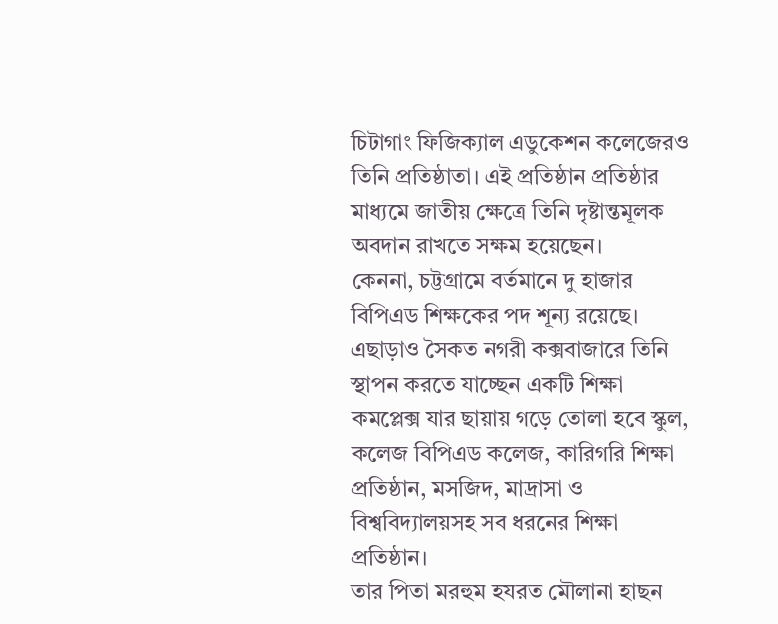চিটাগাং ফিজিক্যাল এডুকেশন কলেজেরও তিনি প্রতিষ্ঠাতা। এই প্রতিষ্ঠান প্রতিষ্ঠার মাধ্যমে জাতীয় ক্ষেত্রে তিনি দৃষ্টান্তমূলক অবদান রাখতে সক্ষম হয়েছেন।
কেননা, চট্টগ্রামে বর্তমানে দু হাজার বিপিএড শিক্ষকের পদ শূন্য রয়েছে। এছাড়াও সৈকত নগরী কক্সবাজারে তিনি স্থাপন করতে যাচ্ছেন একটি শিক্ষা কমপ্লেক্স যার ছায়ায় গড়ে তোলা হবে স্কুল, কলেজ বিপিএড কলেজ, কারিগরি শিক্ষা প্রতিষ্ঠান, মসজিদ, মাদ্রাসা ও বিশ্ববিদ্যালয়সহ সব ধরনের শিক্ষা প্রতিষ্ঠান।
তার পিতা মরহুম হযরত মৌলানা হাছন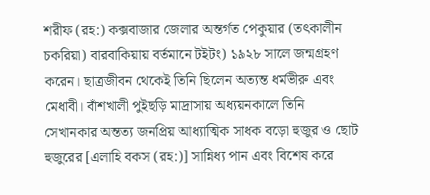শরীফ (রহ:) কক্সবাজার জেলার অন্তর্গত পেকুয়ার (তৎকালীন চকরিয়া) বারবাকিয়ায় বর্তমানে টইটং) ১৯২৮ সালে জন্মগ্রহণ করেন। ছাত্রজীবন থেকেই তিনি ছিলেন অত্যন্ত ধর্মভীরু এবং মেধাবী। বাঁশখালী পুইছড়ি মাদ্রাসায় অধ্যয়নকালে তিনি সেখানকার অন্তত্য জনপ্রিয় আধ্যাত্মিক সাধক বড়ো হুজুর ও ছোট হুজুরের [এলাহি বকস (রহ:)] সান্নিধ্য পান এবং বিশেষ করে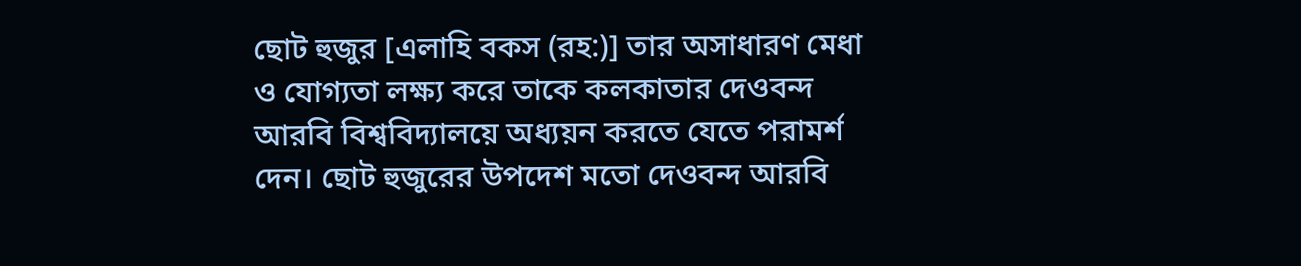ছোট হুজুর [এলাহি বকস (রহ:)] তার অসাধারণ মেধা ও যোগ্যতা লক্ষ্য করে তাকে কলকাতার দেওবন্দ আরবি বিশ্ববিদ্যালয়ে অধ্যয়ন করতে যেতে পরামর্শ দেন। ছোট হুজুরের উপদেশ মতো দেওবন্দ আরবি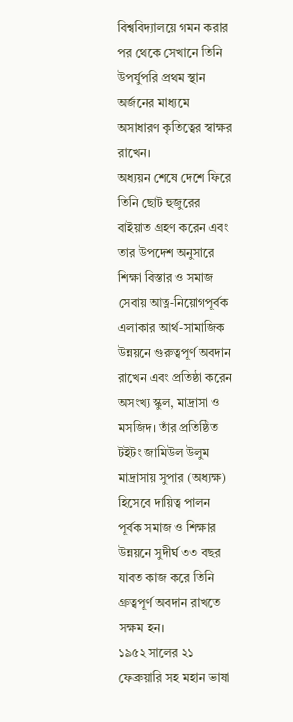বিশ্ববিদ্যালয়ে গমন করার পর থেকে সেখানে তিনি উপর্যুপরি প্রথম স্থান অর্জনের মাধ্যমে অসাধারণ কৃতিত্বের স্বাক্ষর রাখেন।
অধ্যয়ন শেষে দেশে ফিরে তিনি ছোট হুজুরের বাইয়াত গ্রহণ করেন এবং তার উপদেশ অনুসারে শিক্ষা বিস্তার ও সমাজ সেবায় আত্ন-নিয়োগপূর্বক এলাকার আর্থ-সামাজিক উন্নয়নে গুরুত্বপূর্ণ অবদান রাখেন এবং প্রতিষ্ঠা করেন অসংখ্য স্কুল, মাদ্রাসা ও মসজিদ। তাঁর প্রতিষ্ঠিত টইটং জামিউল উলুম মাদ্রাসায় সুপার (অধ্যক্ষ) হিসেবে দায়িত্ব পালন পূর্বক সমাজ ও শিক্ষার উন্নয়নে সুদীর্ঘ ৩৩ বছর যাবত কাজ করে তিনি গ্রুত্বপূর্ণ অবদান রাখতে সক্ষম হন।
১৯৫২ সালের ২১ ফেব্রুয়ারি সহ মহান ভাষা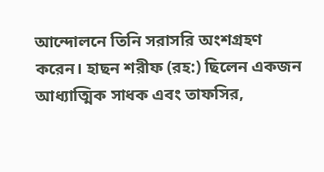আন্দোলনে তিনি সরাসরি অংশগ্রহণ করেন। হাছন শরীফ (রহ:) ছিলেন একজন আধ্যাত্মিক সাধক এবং তাফসির,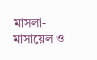মাসলা-মাসায়েল ও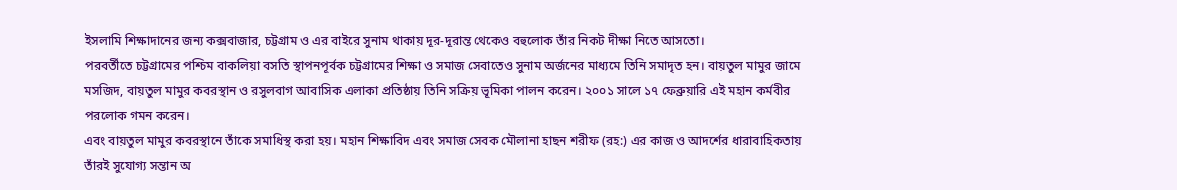ইসলামি শিক্ষাদানের জন্য কক্সবাজার, চট্টগ্রাম ও এর বাইরে সুনাম থাকায় দূর-দূরান্ত থেকেও বহুলোক তাঁর নিকট দীক্ষা নিতে আসতো।
পরবর্তীতে চট্টগ্রামের পশ্চিম বাকলিয়া বসতি স্থাপনপূর্বক চট্টগ্রামের শিক্ষা ও সমাজ সেবাতেও সুনাম অর্জনের মাধ্যমে তিনি সমাদৃত হন। বায়তুল মামুর জামে মসজিদ, বায়তুল মামুর কবরস্থান ও রসুলবাগ আবাসিক এলাকা প্রতিষ্ঠায় তিনি সক্রিয় ভূমিকা পালন করেন। ২০০১ সালে ১৭ ফেব্রুয়ারি এই মহান কর্মবীর পরলোক গমন করেন।
এবং বায়তুল মামুর কবরস্থানে তাঁকে সমাধিস্থ করা হয়। মহান শিক্ষাবিদ এবং সমাজ সেবক মৌলানা হাছন শরীফ (রহ:) এর কাজ ও আদর্শের ধারাবাহিকতায় তাঁরই সুযোগ্য সন্তান অ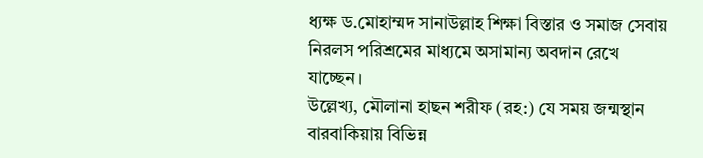ধ্যক্ষ ড.মোহাম্মদ সানাউল্লাহ শিক্ষা বিস্তার ও সমাজ সেবায় নিরলস পরিশ্রমের মাধ্যমে অসামান্য অবদান রেখে যাচ্ছেন।
উল্লেখ্য, মৌলানা হাছন শরীফ (রহ:) যে সময় জন্মস্থান বারবাকিয়ায় বিভিন্ন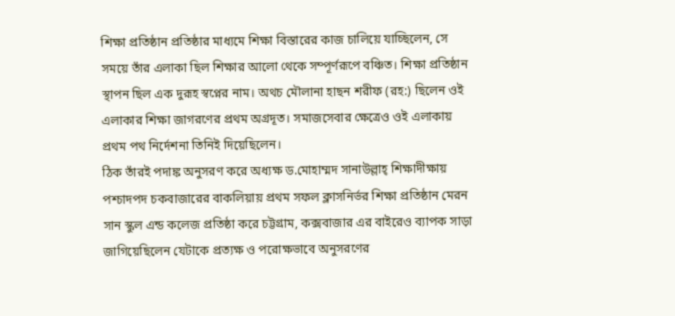শিক্ষা প্রতিষ্ঠান প্রতিষ্ঠার মাধ্যমে শিক্ষা বিস্তারের কাজ চালিয়ে যাচ্ছিলেন, সে সময়ে তাঁর এলাকা ছিল শিক্ষার আলো থেকে সম্পূর্ণরূপে বঞ্চিত। শিক্ষা প্রতিষ্ঠান স্থাপন ছিল এক দুরূহ স্বপ্নের নাম। অথচ মৌলানা হাছন শরীফ (রহ:) ছিলেন ওই এলাকার শিক্ষা জাগরণের প্রথম অগ্রদূত। সমাজসেবার ক্ষেত্রেও ওই এলাকায় প্রথম পথ নির্দেশনা তিনিই দিয়েছিলেন।
ঠিক তাঁরই পদাঙ্ক অনুসরণ করে অধ্যক্ষ ড.মোহাম্মদ সানাউল্লাহ্ শিক্ষাদীক্ষায় পশ্চাদপদ চকবাজারের বাকলিয়ায় প্রথম সফল ক্লাসনির্ভর শিক্ষা প্রতিষ্ঠান মেরন সান স্কুল এন্ড কলেজ প্রতিষ্ঠা করে চট্টগ্রাম, কক্সবাজার এর বাইরেও ব্যাপক সাড়া জাগিয়েছিলেন যেটাকে প্রত্যক্ষ ও পরোক্ষভাবে অনুসরণের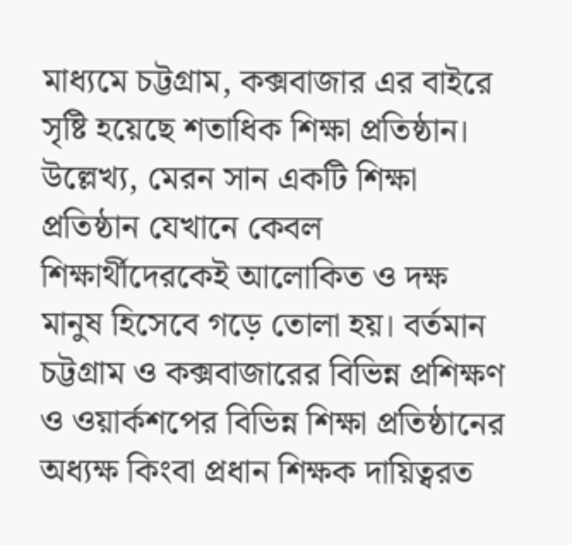মাধ্যমে চট্টগ্রাম, কক্সবাজার এর বাইরে সৃষ্টি হয়েছে শতাধিক শিক্ষা প্রতিষ্ঠান।
উল্লেখ্য, মেরন সান একটি শিক্ষা প্রতিষ্ঠান যেখানে কেবল শিক্ষার্থীদেরকেই আলোকিত ও দক্ষ মানুষ হিসেবে গড়ে তোলা হয়। বর্তমান চট্টগ্রাম ও কক্সবাজারের বিভিন্ন প্রশিক্ষণ ও ওয়ার্কশপের বিভিন্ন শিক্ষা প্রতিষ্ঠানের অধ্যক্ষ কিংবা প্রধান শিক্ষক দায়িত্বরত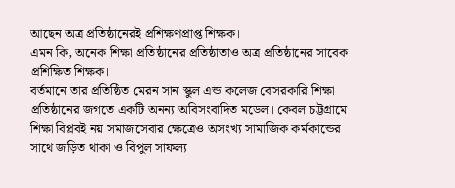আছেন অত্র প্রতিষ্ঠানেরই প্রশিক্ষণপ্রাপ্ত শিক্ষক।
এমন কি, অনেক শিক্ষা প্রতিষ্ঠানের প্রতিষ্ঠাতাও অত্র প্রতিষ্ঠানের সাবেক প্রশিক্ষিত শিক্ষক।
বর্তমানে তার প্রতিষ্ঠিত মেরন সান স্কুল এন্ড কলেজ বেসরকারি শিক্ষা প্রতিষ্ঠানের জগতে একটি অনন্য অবিসংবাদিত মডেল। কেবল চট্টগ্রামে শিক্ষা বিপ্লবই নয় সমাজসেবার ক্ষেত্রেও অসংখ্য সামাজিক কর্মকান্ডের সাথে জড়িত থাকা ও বিপুল সাফল্য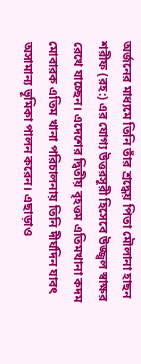অর্জনের মাধ্যমে তিনি তাঁর শ্রদ্ধেয় পিতা মৌলানা হাছন শরীফ (রহ:) এর যোগ্য উত্তরসূরী হিসেবে উজ্জ্বল স্বাক্ষর রেখে যাচ্ছেন। এদেশের দ্বিতীয় বৃহত্তম এতিমখানা কদম মোবারক এতিম খানা পরিচালনায় তিনি দীর্ঘদিন যাবৎ অসামান্য ভূমিকা পালন করেন। এছাড়াও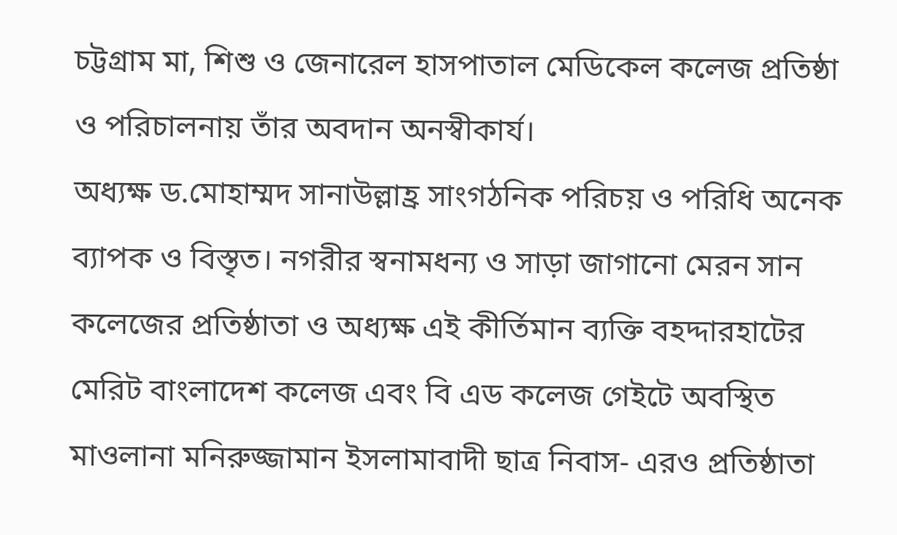চট্টগ্রাম মা, শিশু ও জেনারেল হাসপাতাল মেডিকেল কলেজ প্রতিষ্ঠা ও পরিচালনায় তাঁর অবদান অনস্বীকার্য।
অধ্যক্ষ ড.মোহাম্মদ সানাউল্লাহ্র সাংগঠনিক পরিচয় ও পরিধি অনেক ব্যাপক ও বিস্তৃত। নগরীর স্বনামধন্য ও সাড়া জাগানো মেরন সান কলেজের প্রতিষ্ঠাতা ও অধ্যক্ষ এই কীর্তিমান ব্যক্তি বহদ্দারহাটের মেরিট বাংলাদেশ কলেজ এবং বি এড কলেজ গেইটে অবস্থিত মাওলানা মনিরুজ্জামান ইসলামাবাদী ছাত্র নিবাস- এরও প্রতিষ্ঠাতা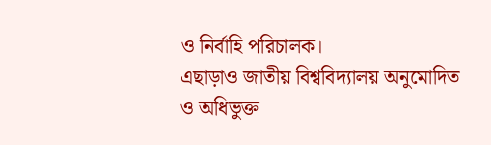ও নির্বাহি পরিচালক।
এছাড়াও জাতীয় বিশ্ববিদ্যালয় অনুমোদিত ও অধিভুক্ত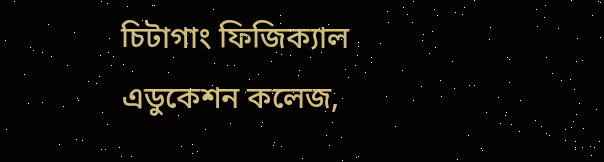চিটাগাং ফিজিক্যাল এডুকেশন কলেজ,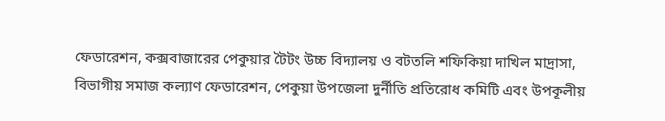ফেডারেশন, কক্সবাজারের পেকুয়ার টৈটং উচ্চ বিদ্যালয় ও বটতলি শফিকিয়া দাখিল মাদ্রাসা, বিভাগীয় সমাজ কল্যাণ ফেডারেশন, পেকুয়া উপজেলা দুর্নীতি প্রতিরোধ কমিটি এবং উপকূলীয়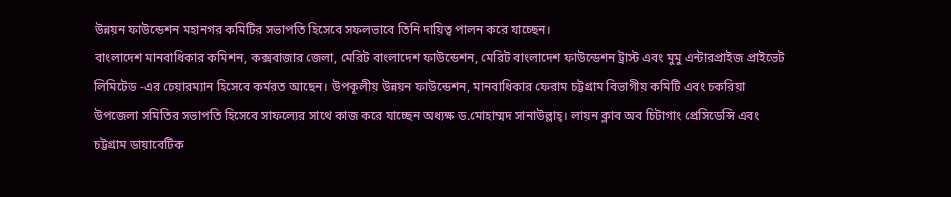উন্নয়ন ফাউন্ডেশন মহানগর কমিটির সভাপতি হিসেবে সফলভাবে তিনি দায়িত্ব পালন করে যাচ্ছেন।
বাংলাদেশ মানবাধিকার কমিশন, কক্সবাজার জেলা, মেরিট বাংলাদেশ ফাউন্ডেশন, মেরিট বাংলাদেশ ফাউন্ডেশন ট্রাস্ট এবং মুমু এন্টারপ্রাইজ প্রাইভেট লিমিটেড -এর চেয়ারম্যান হিসেবে কর্মরত আছেন। উপকূলীয় উন্নয়ন ফাউন্ডেশন, মানবাধিকার ফেরাম চট্টগ্রাম বিভাগীয় কমিটি এবং চকরিয়া উপজেলা সমিতির সভাপতি হিসেবে সাফল্যের সাথে কাজ করে যাচ্ছেন অধ্যক্ষ ড.মোহাম্মদ সানাউল্লাহ্। লায়ন ক্লাব অব চিটাগাং প্রেসিডেন্সি এবং চট্টগ্রাম ডায়াবেটিক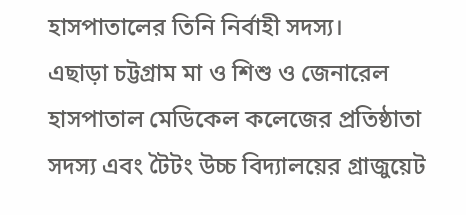হাসপাতালের তিনি নির্বাহী সদস্য।
এছাড়া চট্টগ্রাম মা ও শিশু ও জেনারেল হাসপাতাল মেডিকেল কলেজের প্রতিষ্ঠাতা সদস্য এবং টৈটং উচ্চ বিদ্যালয়ের গ্রাজুয়েট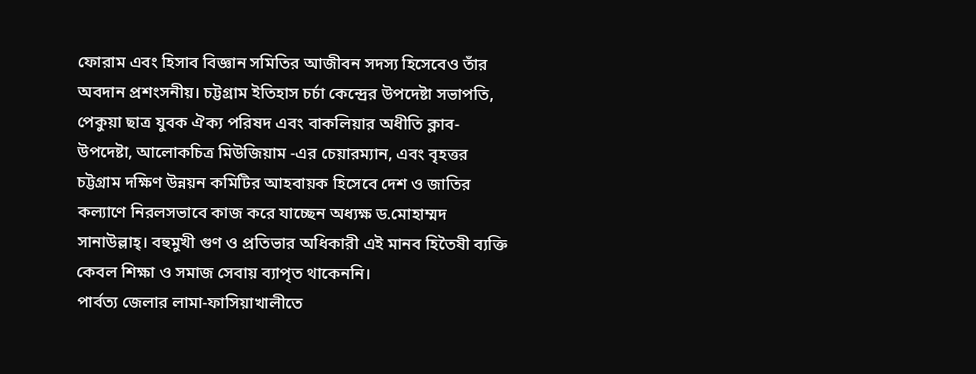ফোরাম এবং হিসাব বিজ্ঞান সমিতির আজীবন সদস্য হিসেবেও তাঁর অবদান প্রশংসনীয়। চট্টগ্রাম ইতিহাস চর্চা কেন্দ্রের উপদেষ্টা সভাপতি, পেকুয়া ছাত্র যুবক ঐক্য পরিষদ এবং বাকলিয়ার অধীতি ক্লাব- উপদেষ্টা, আলোকচিত্র মিউজিয়াম -এর চেয়ারম্যান, এবং বৃহত্তর চট্টগ্রাম দক্ষিণ উন্নয়ন কমিটির আহবায়ক হিসেবে দেশ ও জাতির কল্যাণে নিরলসভাবে কাজ করে যাচ্ছেন অধ্যক্ষ ড.মোহাম্মদ সানাউল্লাহ্। বহুমুখী গুণ ও প্রতিভার অধিকারী এই মানব হিতৈষী ব্যক্তি কেবল শিক্ষা ও সমাজ সেবায় ব্যাপৃত থাকেননি।
পার্বত্য জেলার লামা-ফাসিয়াখালীতে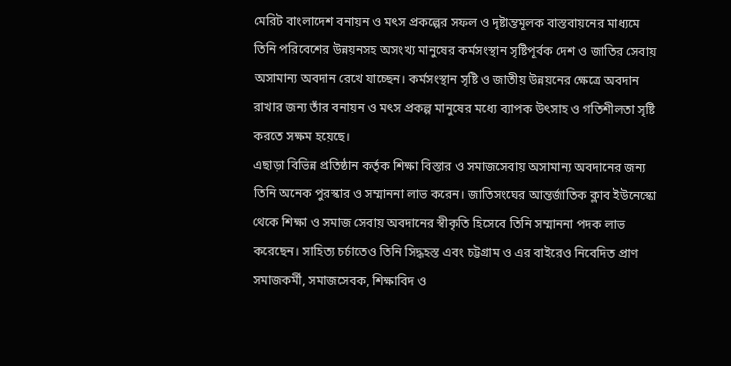মেরিট বাংলাদেশ বনায়ন ও মৎস প্রকল্পের সফল ও দৃষ্টান্তমূলক বাস্তবায়নের মাধ্যমে তিনি পরিবেশের উন্নয়নসহ অসংখ্য মানুষের কর্মসংস্থান সৃষ্টিপূর্বক দেশ ও জাতির সেবায় অসামান্য অবদান রেখে যাচ্ছেন। কর্মসংস্থান সৃষ্টি ও জাতীয় উন্নয়নের ক্ষেত্রে অবদান রাখার জন্য তাঁর বনায়ন ও মৎস প্রকল্প মানুষের মধ্যে ব্যাপক উৎসাহ ও গতিশীলতা সৃষ্টি করতে সক্ষম হয়েছে।
এছাড়া বিভিন্ন প্রতিষ্ঠান কর্তৃক শিক্ষা বিস্তার ও সমাজসেবায় অসামান্য অবদানের জন্য তিনি অনেক পুরস্কার ও সম্মাননা লাভ করেন। জাতিসংঘের আন্তর্জাতিক ক্লাব ইউনেস্কো থেকে শিক্ষা ও সমাজ সেবায় অবদানের স্বীকৃতি হিসেবে তিনি সম্মাননা পদক লাভ করেছেন। সাহিত্য চর্চাতেও তিনি সিদ্ধহস্ত এবং চট্টগ্রাম ও এর বাইরেও নিবেদিত প্রাণ সমাজকর্মী, সমাজসেবক, শিক্ষাবিদ ও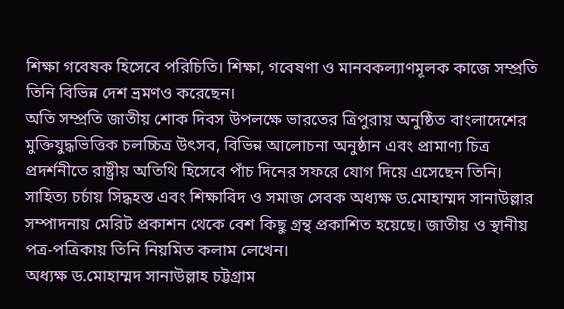শিক্ষা গবেষক হিসেবে পরিচিতি। শিক্ষা, গবেষণা ও মানবকল্যাণমূলক কাজে সম্প্রতি তিনি বিভিন্ন দেশ ভ্রমণও করেছেন।
অতি সম্প্রতি জাতীয় শোক দিবস উপলক্ষে ভারতের ত্রিপুরায় অনুষ্ঠিত বাংলাদেশের মুক্তিযুদ্ধভিত্তিক চলচ্চিত্র উৎসব, বিভিন্ন আলোচনা অনুষ্ঠান এবং প্রামাণ্য চিত্র প্রদর্শনীতে রাষ্ট্রীয় অতিথি হিসেবে পাঁচ দিনের সফরে যোগ দিয়ে এসেছেন তিনি।
সাহিত্য চর্চায় সিদ্ধহস্ত এবং শিক্ষাবিদ ও সমাজ সেবক অধ্যক্ষ ড.মোহাম্মদ সানাউল্লার সম্পাদনায় মেরিট প্রকাশন থেকে বেশ কিছু গ্রন্থ প্রকাশিত হয়েছে। জাতীয় ও স্থানীয় পত্র-পত্রিকায় তিনি নিয়মিত কলাম লেখেন।
অধ্যক্ষ ড.মোহাম্মদ সানাউল্লাহ চট্টগ্রাম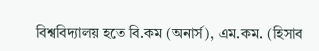বিশ্ববিদ্যালয় হতে বি.কম (অনার্স), এম.কম. (হিসাব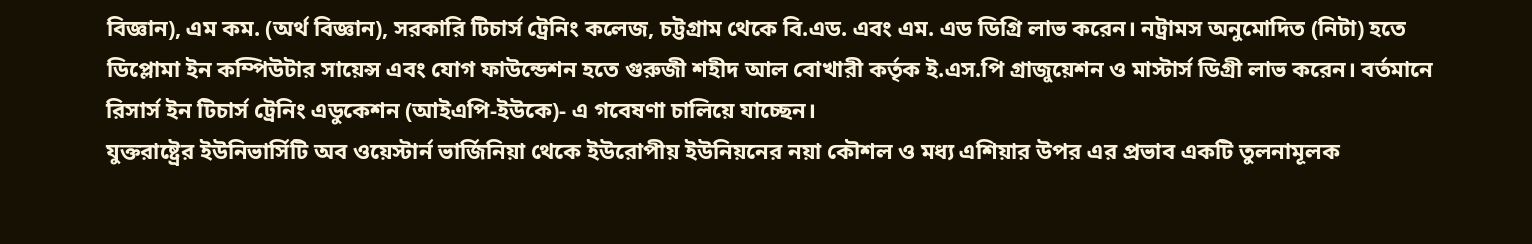বিজ্ঞান), এম কম. (অর্থ বিজ্ঞান), সরকারি টিচার্স ট্রেনিং কলেজ, চট্টগ্রাম থেকে বি.এড. এবং এম. এড ডিগ্রি লাভ করেন। নট্রামস অনুমোদিত (নিটা) হতে ডিপ্লোমা ইন কম্পিউটার সায়েন্স এবং যোগ ফাউন্ডেশন হতে গুরুজী শহীদ আল বোখারী কর্তৃক ই.এস.পি গ্রাজুয়েশন ও মাস্টার্স ডিগ্রী লাভ করেন। বর্তমানে রিসার্স ইন টিচার্স ট্রেনিং এডুকেশন (আইএপি-ইউকে)- এ গবেষণা চালিয়ে যাচ্ছেন।
যুক্তরাষ্ট্রের ইউনিভার্সিটি অব ওয়েস্টার্ন ভার্জিনিয়া থেকে ইউরোপীয় ইউনিয়নের নয়া কৌশল ও মধ্য এশিয়ার উপর এর প্রভাব একটি তুলনামূলক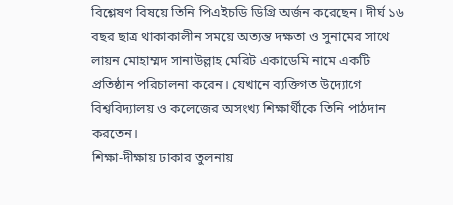বিশ্লেষণ বিষয়ে তিনি পিএইচডি ডিগ্রি অর্জন করেছেন। দীর্ঘ ১৬ বছর ছাত্র থাকাকালীন সময়ে অত্যন্ত দক্ষতা ও সুনামের সাথে লায়ন মোহাম্মদ সানাউল্লাহ মেরিট একাডেমি নামে একটি প্রতিষ্ঠান পরিচালনা করেন। যেখানে ব্যক্তিগত উদ্যোগে বিশ্ববিদ্যালয় ও কলেজের অসংখ্য শিক্ষার্থীকে তিনি পাঠদান করতেন।
শিক্ষা-দীক্ষায় ঢাকার তুলনায়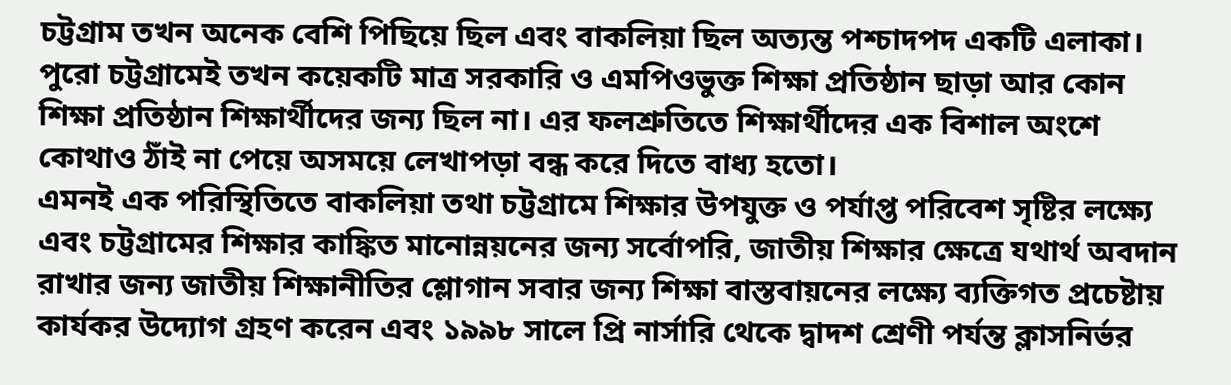চট্টগ্রাম তখন অনেক বেশি পিছিয়ে ছিল এবং বাকলিয়া ছিল অত্যন্ত পশ্চাদপদ একটি এলাকা। পুরো চট্টগ্রামেই তখন কয়েকটি মাত্র সরকারি ও এমপিওভুক্ত শিক্ষা প্রতিষ্ঠান ছাড়া আর কোন শিক্ষা প্রতিষ্ঠান শিক্ষার্থীদের জন্য ছিল না। এর ফলশ্রুতিতে শিক্ষার্থীদের এক বিশাল অংশে কোথাও ঠাঁই না পেয়ে অসময়ে লেখাপড়া বন্ধ করে দিতে বাধ্য হতো।
এমনই এক পরিস্থিতিতে বাকলিয়া তথা চট্টগ্রামে শিক্ষার উপযুক্ত ও পর্যাপ্ত পরিবেশ সৃষ্টির লক্ষ্যে এবং চট্টগ্রামের শিক্ষার কাঙ্কিত মানোন্নয়নের জন্য সর্বোপরি, জাতীয় শিক্ষার ক্ষেত্রে যথার্থ অবদান রাখার জন্য জাতীয় শিক্ষানীতির শ্লোগান সবার জন্য শিক্ষা বাস্তবায়নের লক্ষ্যে ব্যক্তিগত প্রচেষ্টায় কার্যকর উদ্যোগ গ্রহণ করেন এবং ১৯৯৮ সালে প্রি নার্সারি থেকে দ্বাদশ শ্রেণী পর্যন্ত ক্লাসনির্ভর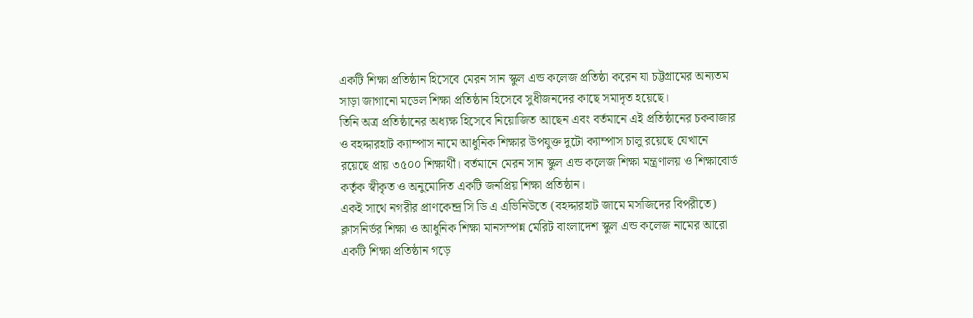একটি শিক্ষা প্রতিষ্ঠান হিসেবে মেরন সান স্কুল এন্ড কলেজ প্রতিষ্ঠা করেন যা চট্টগ্রামের অন্যতম সাড়া জাগানো মডেল শিক্ষা প্রতিষ্ঠান হিসেবে সুধীজনদের কাছে সমাদৃত হয়েছে।
তিনি অত্র প্রতিষ্ঠানের অধ্যক্ষ হিসেবে নিয়োজিত আছেন এবং বর্তমানে এই প্রতিষ্ঠানের চকবাজার ও বহদ্দারহাট ক্যাম্পাস নামে আধুনিক শিক্ষার উপযুক্ত দুটো ক্যাম্পাস চালু রয়েছে যেখানে রয়েছে প্রায় ৩৫০০ শিক্ষার্থী। বর্তমানে মেরন সান স্কুল এন্ড কলেজ শিক্ষা মন্ত্রণালয় ও শিক্ষাবোর্ড কর্তৃক স্বীকৃত ও অনুমোদিত একটি জনপ্রিয় শিক্ষা প্রতিষ্ঠান।
একই সাথে নগরীর প্রাণকেন্দ্র সি ডি এ এভিনিউতে (বহদ্দারহাট জামে মসজিদের বিপরীতে) ক্লাসনির্ভর শিক্ষা ও আধুনিক শিক্ষা মানসম্পন্ন মেরিট বাংলাদেশ স্কুল এন্ড কলেজ নামের আরো একটি শিক্ষা প্রতিষ্ঠান গড়ে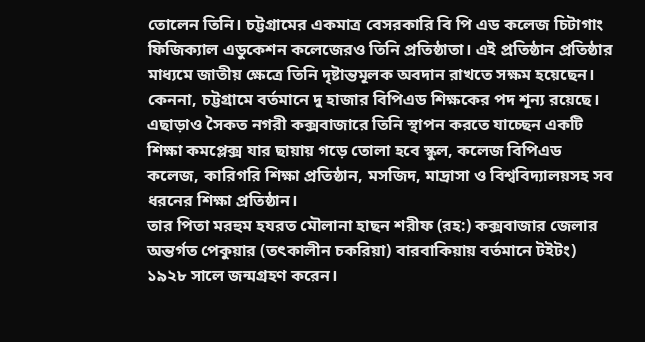তোলেন তিনি। চট্টগ্রামের একমাত্র বেসরকারি বি পি এড কলেজ চিটাগাং ফিজিক্যাল এডুকেশন কলেজেরও তিনি প্রতিষ্ঠাতা। এই প্রতিষ্ঠান প্রতিষ্ঠার মাধ্যমে জাতীয় ক্ষেত্রে তিনি দৃষ্টান্তমূলক অবদান রাখতে সক্ষম হয়েছেন।
কেননা, চট্টগ্রামে বর্তমানে দু হাজার বিপিএড শিক্ষকের পদ শূন্য রয়েছে। এছাড়াও সৈকত নগরী কক্সবাজারে তিনি স্থাপন করতে যাচ্ছেন একটি শিক্ষা কমপ্লেক্স যার ছায়ায় গড়ে তোলা হবে স্কুল, কলেজ বিপিএড কলেজ, কারিগরি শিক্ষা প্রতিষ্ঠান, মসজিদ, মাদ্রাসা ও বিশ্ববিদ্যালয়সহ সব ধরনের শিক্ষা প্রতিষ্ঠান।
তার পিতা মরহুম হযরত মৌলানা হাছন শরীফ (রহ:) কক্সবাজার জেলার অন্তর্গত পেকুয়ার (তৎকালীন চকরিয়া) বারবাকিয়ায় বর্তমানে টইটং) ১৯২৮ সালে জন্মগ্রহণ করেন।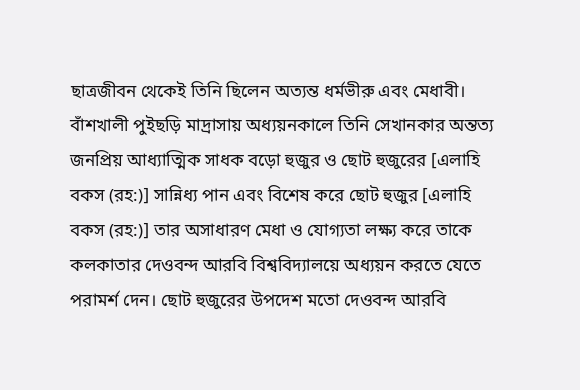ছাত্রজীবন থেকেই তিনি ছিলেন অত্যন্ত ধর্মভীরু এবং মেধাবী। বাঁশখালী পুইছড়ি মাদ্রাসায় অধ্যয়নকালে তিনি সেখানকার অন্তত্য জনপ্রিয় আধ্যাত্মিক সাধক বড়ো হুজুর ও ছোট হুজুরের [এলাহি বকস (রহ:)] সান্নিধ্য পান এবং বিশেষ করে ছোট হুজুর [এলাহি বকস (রহ:)] তার অসাধারণ মেধা ও যোগ্যতা লক্ষ্য করে তাকে কলকাতার দেওবন্দ আরবি বিশ্ববিদ্যালয়ে অধ্যয়ন করতে যেতে পরামর্শ দেন। ছোট হুজুরের উপদেশ মতো দেওবন্দ আরবি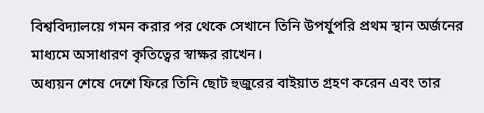বিশ্ববিদ্যালয়ে গমন করার পর থেকে সেখানে তিনি উপর্যুপরি প্রথম স্থান অর্জনের মাধ্যমে অসাধারণ কৃতিত্বের স্বাক্ষর রাখেন।
অধ্যয়ন শেষে দেশে ফিরে তিনি ছোট হুজুরের বাইয়াত গ্রহণ করেন এবং তার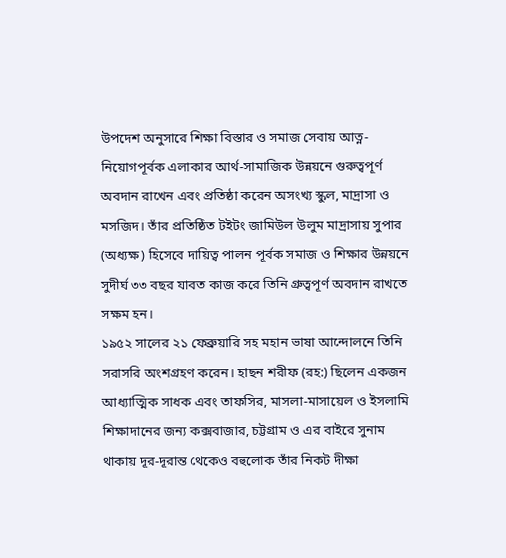উপদেশ অনুসারে শিক্ষা বিস্তার ও সমাজ সেবায় আত্ন-নিয়োগপূর্বক এলাকার আর্থ-সামাজিক উন্নয়নে গুরুত্বপূর্ণ অবদান রাখেন এবং প্রতিষ্ঠা করেন অসংখ্য স্কুল, মাদ্রাসা ও মসজিদ। তাঁর প্রতিষ্ঠিত টইটং জামিউল উলুম মাদ্রাসায় সুপার (অধ্যক্ষ) হিসেবে দায়িত্ব পালন পূর্বক সমাজ ও শিক্ষার উন্নয়নে সুদীর্ঘ ৩৩ বছর যাবত কাজ করে তিনি গ্রুত্বপূর্ণ অবদান রাখতে সক্ষম হন।
১৯৫২ সালের ২১ ফেব্রুয়ারি সহ মহান ভাষা আন্দোলনে তিনি সরাসরি অংশগ্রহণ করেন। হাছন শরীফ (রহ:) ছিলেন একজন আধ্যাত্মিক সাধক এবং তাফসির, মাসলা-মাসায়েল ও ইসলামি শিক্ষাদানের জন্য কক্সবাজার, চট্টগ্রাম ও এর বাইরে সুনাম থাকায় দূর-দূরান্ত থেকেও বহুলোক তাঁর নিকট দীক্ষা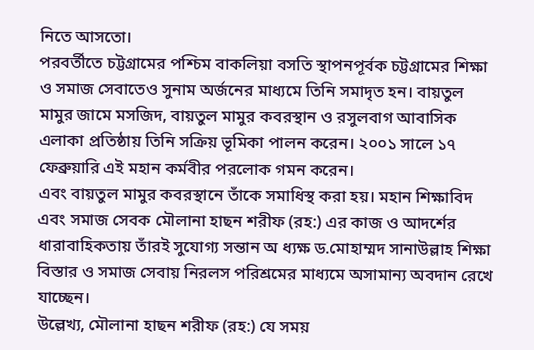নিতে আসতো।
পরবর্তীতে চট্টগ্রামের পশ্চিম বাকলিয়া বসতি স্থাপনপূর্বক চট্টগ্রামের শিক্ষা ও সমাজ সেবাতেও সুনাম অর্জনের মাধ্যমে তিনি সমাদৃত হন। বায়তুল মামুর জামে মসজিদ, বায়তুল মামুর কবরস্থান ও রসুলবাগ আবাসিক এলাকা প্রতিষ্ঠায় তিনি সক্রিয় ভূমিকা পালন করেন। ২০০১ সালে ১৭ ফেব্রুয়ারি এই মহান কর্মবীর পরলোক গমন করেন।
এবং বায়তুল মামুর কবরস্থানে তাঁকে সমাধিস্থ করা হয়। মহান শিক্ষাবিদ এবং সমাজ সেবক মৌলানা হাছন শরীফ (রহ:) এর কাজ ও আদর্শের ধারাবাহিকতায় তাঁরই সুযোগ্য সন্তান অ ধ্যক্ষ ড.মোহাম্মদ সানাউল্লাহ শিক্ষা বিস্তার ও সমাজ সেবায় নিরলস পরিশ্রমের মাধ্যমে অসামান্য অবদান রেখে যাচ্ছেন।
উল্লেখ্য, মৌলানা হাছন শরীফ (রহ:) যে সময়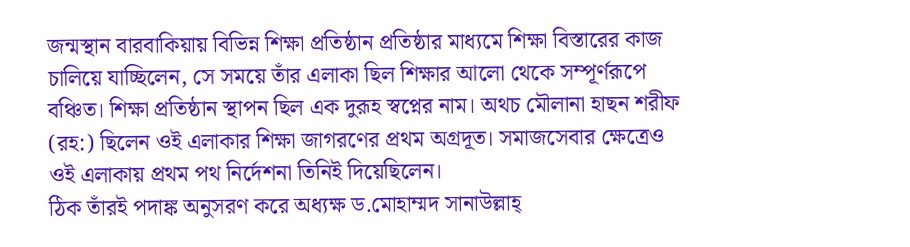জন্মস্থান বারবাকিয়ায় বিভিন্ন শিক্ষা প্রতিষ্ঠান প্রতিষ্ঠার মাধ্যমে শিক্ষা বিস্তারের কাজ চালিয়ে যাচ্ছিলেন, সে সময়ে তাঁর এলাকা ছিল শিক্ষার আলো থেকে সম্পূর্ণরূপে বঞ্চিত। শিক্ষা প্রতিষ্ঠান স্থাপন ছিল এক দুরূহ স্বপ্নের নাম। অথচ মৌলানা হাছন শরীফ (রহ:) ছিলেন ওই এলাকার শিক্ষা জাগরণের প্রথম অগ্রদূত। সমাজসেবার ক্ষেত্রেও ওই এলাকায় প্রথম পথ নির্দেশনা তিনিই দিয়েছিলেন।
ঠিক তাঁরই পদাঙ্ক অনুসরণ করে অধ্যক্ষ ড.মোহাম্মদ সানাউল্লাহ্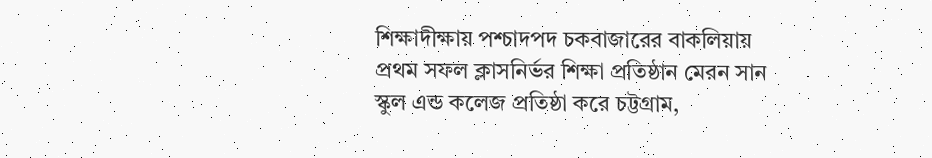শিক্ষাদীক্ষায় পশ্চাদপদ চকবাজারের বাকলিয়ায় প্রথম সফল ক্লাসনির্ভর শিক্ষা প্রতিষ্ঠান মেরন সান স্কুল এন্ড কলেজ প্রতিষ্ঠা করে চট্টগ্রাম,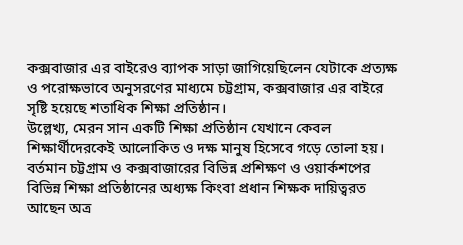কক্সবাজার এর বাইরেও ব্যাপক সাড়া জাগিয়েছিলেন যেটাকে প্রত্যক্ষ ও পরোক্ষভাবে অনুসরণের মাধ্যমে চট্টগ্রাম, কক্সবাজার এর বাইরে সৃষ্টি হয়েছে শতাধিক শিক্ষা প্রতিষ্ঠান।
উল্লেখ্য, মেরন সান একটি শিক্ষা প্রতিষ্ঠান যেখানে কেবল শিক্ষার্থীদেরকেই আলোকিত ও দক্ষ মানুষ হিসেবে গড়ে তোলা হয়। বর্তমান চট্টগ্রাম ও কক্সবাজারের বিভিন্ন প্রশিক্ষণ ও ওয়ার্কশপের বিভিন্ন শিক্ষা প্রতিষ্ঠানের অধ্যক্ষ কিংবা প্রধান শিক্ষক দায়িত্বরত আছেন অত্র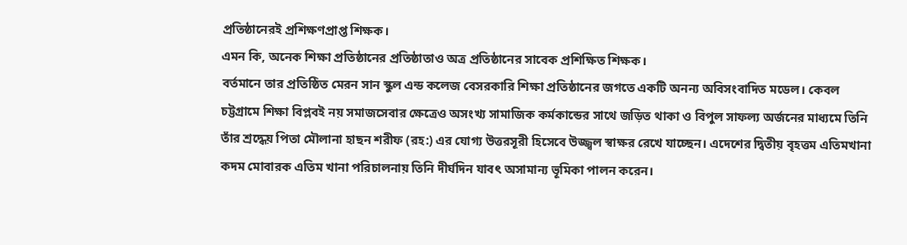প্রতিষ্ঠানেরই প্রশিক্ষণপ্রাপ্ত শিক্ষক।
এমন কি, অনেক শিক্ষা প্রতিষ্ঠানের প্রতিষ্ঠাতাও অত্র প্রতিষ্ঠানের সাবেক প্রশিক্ষিত শিক্ষক।
বর্তমানে তার প্রতিষ্ঠিত মেরন সান স্কুল এন্ড কলেজ বেসরকারি শিক্ষা প্রতিষ্ঠানের জগতে একটি অনন্য অবিসংবাদিত মডেল। কেবল চট্টগ্রামে শিক্ষা বিপ্লবই নয় সমাজসেবার ক্ষেত্রেও অসংখ্য সামাজিক কর্মকান্ডের সাথে জড়িত থাকা ও বিপুল সাফল্য অর্জনের মাধ্যমে তিনি তাঁর শ্রদ্ধেয় পিতা মৌলানা হাছন শরীফ (রহ:) এর যোগ্য উত্তরসূরী হিসেবে উজ্জ্বল স্বাক্ষর রেখে যাচ্ছেন। এদেশের দ্বিতীয় বৃহত্তম এতিমখানা কদম মোবারক এতিম খানা পরিচালনায় তিনি দীর্ঘদিন যাবৎ অসামান্য ভূমিকা পালন করেন।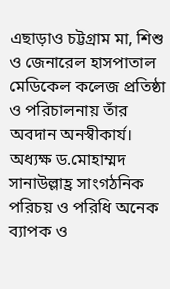এছাড়াও চট্টগ্রাম মা, শিশু ও জেনারেল হাসপাতাল মেডিকেল কলেজ প্রতিষ্ঠা ও পরিচালনায় তাঁর অবদান অনস্বীকার্য।
অধ্যক্ষ ড.মোহাম্মদ সানাউল্লাহ্র সাংগঠনিক পরিচয় ও পরিধি অনেক ব্যাপক ও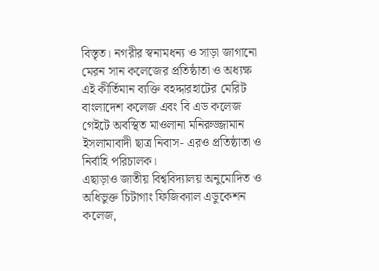বিস্তৃত। নগরীর স্বনামধন্য ও সাড়া জাগানো মেরন সান কলেজের প্রতিষ্ঠাতা ও অধ্যক্ষ এই কীর্তিমান ব্যক্তি বহদ্দারহাটের মেরিট বাংলাদেশ কলেজ এবং বি এড কলেজ গেইটে অবস্থিত মাওলানা মনিরুজ্জামান ইসলামাবাদী ছাত্র নিবাস- এরও প্রতিষ্ঠাতা ও নির্বাহি পরিচালক।
এছাড়াও জাতীয় বিশ্ববিদ্যালয় অনুমোদিত ও অধিভুক্ত চিটাগাং ফিজিক্যাল এডুকেশন কলেজ,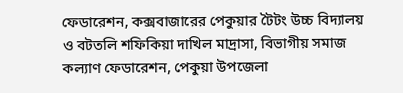ফেডারেশন, কক্সবাজারের পেকুয়ার টৈটং উচ্চ বিদ্যালয় ও বটতলি শফিকিয়া দাখিল মাদ্রাসা, বিভাগীয় সমাজ কল্যাণ ফেডারেশন, পেকুয়া উপজেলা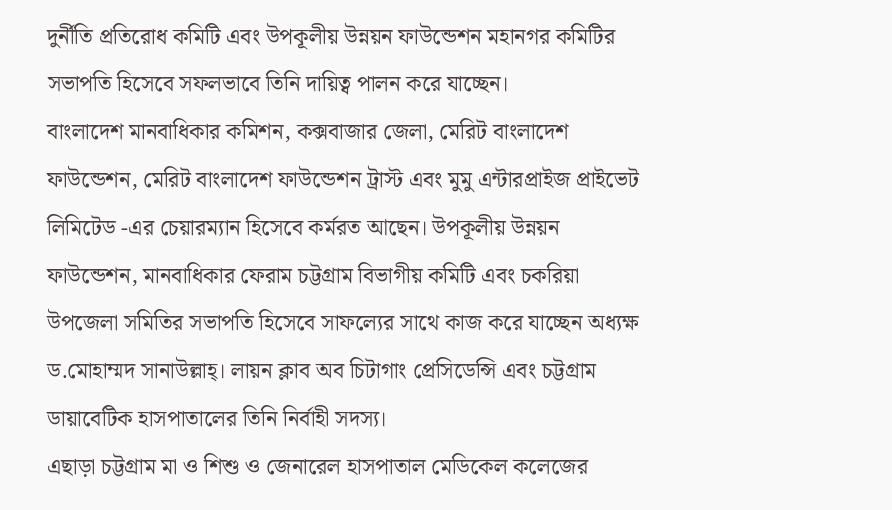দুর্নীতি প্রতিরোধ কমিটি এবং উপকূলীয় উন্নয়ন ফাউন্ডেশন মহানগর কমিটির সভাপতি হিসেবে সফলভাবে তিনি দায়িত্ব পালন করে যাচ্ছেন।
বাংলাদেশ মানবাধিকার কমিশন, কক্সবাজার জেলা, মেরিট বাংলাদেশ ফাউন্ডেশন, মেরিট বাংলাদেশ ফাউন্ডেশন ট্রাস্ট এবং মুমু এন্টারপ্রাইজ প্রাইভেট লিমিটেড -এর চেয়ারম্যান হিসেবে কর্মরত আছেন। উপকূলীয় উন্নয়ন ফাউন্ডেশন, মানবাধিকার ফেরাম চট্টগ্রাম বিভাগীয় কমিটি এবং চকরিয়া উপজেলা সমিতির সভাপতি হিসেবে সাফল্যের সাথে কাজ করে যাচ্ছেন অধ্যক্ষ ড.মোহাম্মদ সানাউল্লাহ্। লায়ন ক্লাব অব চিটাগাং প্রেসিডেন্সি এবং চট্টগ্রাম ডায়াবেটিক হাসপাতালের তিনি নির্বাহী সদস্য।
এছাড়া চট্টগ্রাম মা ও শিশু ও জেনারেল হাসপাতাল মেডিকেল কলেজের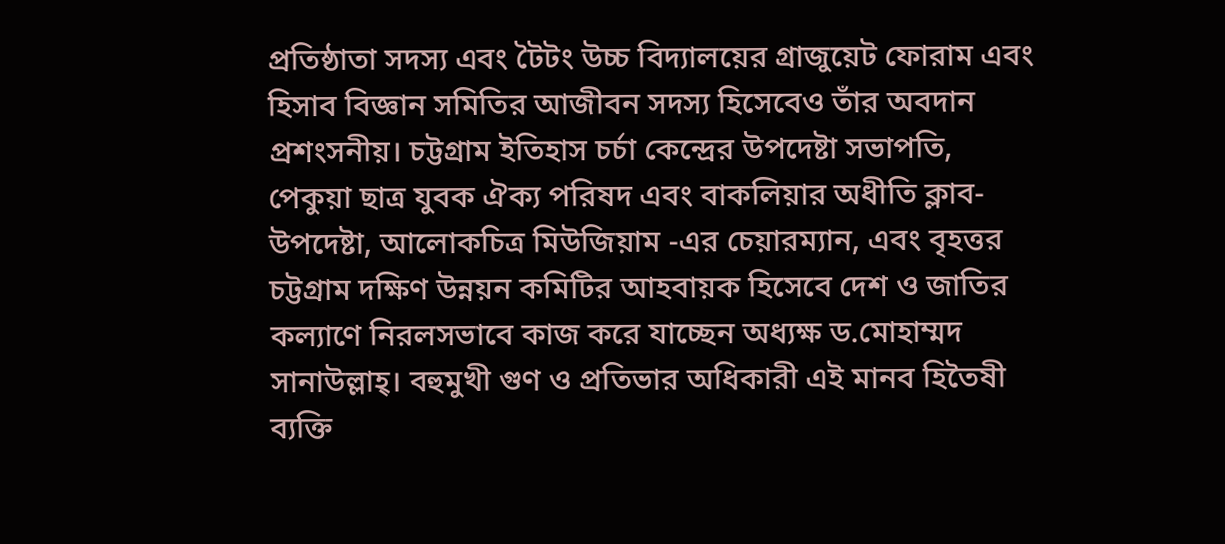প্রতিষ্ঠাতা সদস্য এবং টৈটং উচ্চ বিদ্যালয়ের গ্রাজুয়েট ফোরাম এবং হিসাব বিজ্ঞান সমিতির আজীবন সদস্য হিসেবেও তাঁর অবদান প্রশংসনীয়। চট্টগ্রাম ইতিহাস চর্চা কেন্দ্রের উপদেষ্টা সভাপতি, পেকুয়া ছাত্র যুবক ঐক্য পরিষদ এবং বাকলিয়ার অধীতি ক্লাব- উপদেষ্টা, আলোকচিত্র মিউজিয়াম -এর চেয়ারম্যান, এবং বৃহত্তর চট্টগ্রাম দক্ষিণ উন্নয়ন কমিটির আহবায়ক হিসেবে দেশ ও জাতির কল্যাণে নিরলসভাবে কাজ করে যাচ্ছেন অধ্যক্ষ ড.মোহাম্মদ সানাউল্লাহ্। বহুমুখী গুণ ও প্রতিভার অধিকারী এই মানব হিতৈষী ব্যক্তি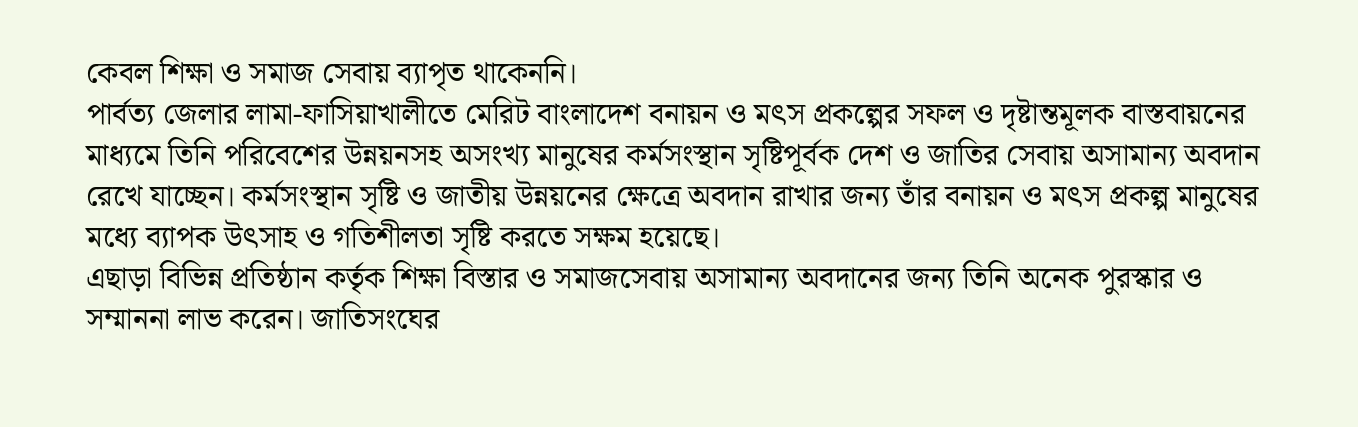কেবল শিক্ষা ও সমাজ সেবায় ব্যাপৃত থাকেননি।
পার্বত্য জেলার লামা-ফাসিয়াখালীতে মেরিট বাংলাদেশ বনায়ন ও মৎস প্রকল্পের সফল ও দৃষ্টান্তমূলক বাস্তবায়নের মাধ্যমে তিনি পরিবেশের উন্নয়নসহ অসংখ্য মানুষের কর্মসংস্থান সৃষ্টিপূর্বক দেশ ও জাতির সেবায় অসামান্য অবদান রেখে যাচ্ছেন। কর্মসংস্থান সৃষ্টি ও জাতীয় উন্নয়নের ক্ষেত্রে অবদান রাখার জন্য তাঁর বনায়ন ও মৎস প্রকল্প মানুষের মধ্যে ব্যাপক উৎসাহ ও গতিশীলতা সৃষ্টি করতে সক্ষম হয়েছে।
এছাড়া বিভিন্ন প্রতিষ্ঠান কর্তৃক শিক্ষা বিস্তার ও সমাজসেবায় অসামান্য অবদানের জন্য তিনি অনেক পুরস্কার ও সম্মাননা লাভ করেন। জাতিসংঘের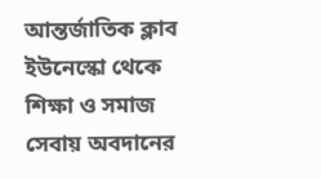আন্তর্জাতিক ক্লাব ইউনেস্কো থেকে শিক্ষা ও সমাজ সেবায় অবদানের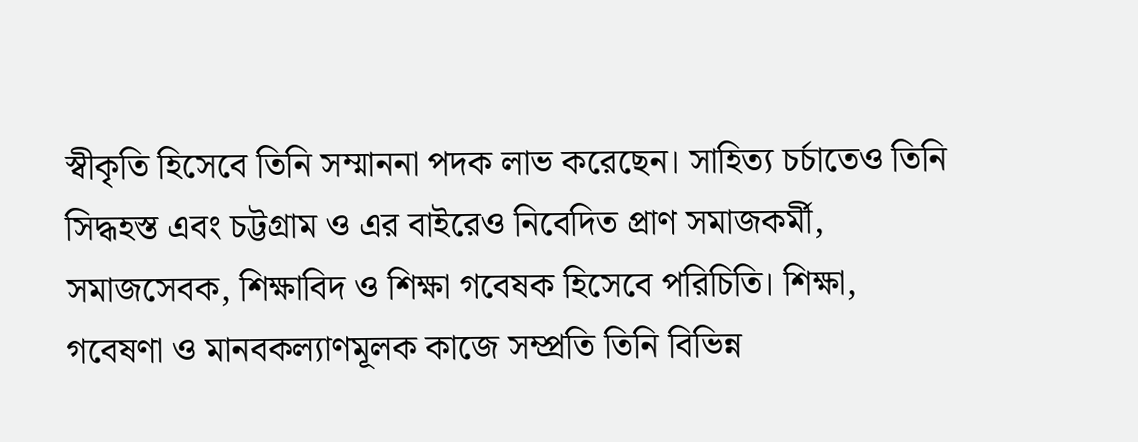স্বীকৃতি হিসেবে তিনি সম্মাননা পদক লাভ করেছেন। সাহিত্য চর্চাতেও তিনি সিদ্ধহস্ত এবং চট্টগ্রাম ও এর বাইরেও নিবেদিত প্রাণ সমাজকর্মী, সমাজসেবক, শিক্ষাবিদ ও শিক্ষা গবেষক হিসেবে পরিচিতি। শিক্ষা, গবেষণা ও মানবকল্যাণমূলক কাজে সম্প্রতি তিনি বিভিন্ন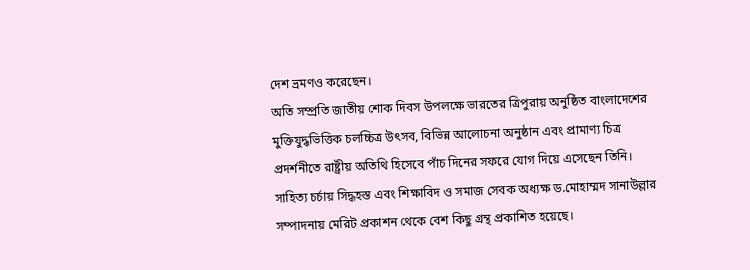দেশ ভ্রমণও করেছেন।
অতি সম্প্রতি জাতীয় শোক দিবস উপলক্ষে ভারতের ত্রিপুরায় অনুষ্ঠিত বাংলাদেশের মুক্তিযুদ্ধভিত্তিক চলচ্চিত্র উৎসব, বিভিন্ন আলোচনা অনুষ্ঠান এবং প্রামাণ্য চিত্র প্রদর্শনীতে রাষ্ট্রীয় অতিথি হিসেবে পাঁচ দিনের সফরে যোগ দিয়ে এসেছেন তিনি।
সাহিত্য চর্চায় সিদ্ধহস্ত এবং শিক্ষাবিদ ও সমাজ সেবক অধ্যক্ষ ড.মোহাম্মদ সানাউল্লার সম্পাদনায় মেরিট প্রকাশন থেকে বেশ কিছু গ্রন্থ প্রকাশিত হয়েছে।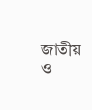জাতীয় ও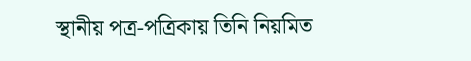স্থানীয় পত্র-পত্রিকায় তিনি নিয়মিত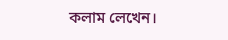কলাম লেখেন।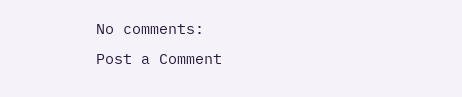No comments:
Post a Comment